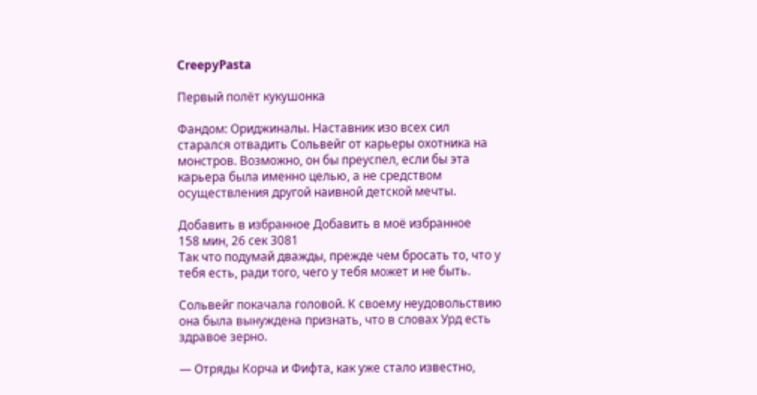CreepyPasta

Первый полёт кукушонка

Фандом: Ориджиналы. Наставник изо всех сил старался отвадить Сольвейг от карьеры охотника на монстров. Возможно, он бы преуспел, если бы эта карьера была именно целью, а не средством осуществления другой наивной детской мечты.

Добавить в избранное Добавить в моё избранное
158 мин, 26 сек 3081
Так что подумай дважды, прежде чем бросать то, что у тебя есть, ради того, чего у тебя может и не быть.

Сольвейг покачала головой. К своему неудовольствию она была вынуждена признать, что в словах Урд есть здравое зерно.

— Отряды Корча и Фифта, как уже стало известно,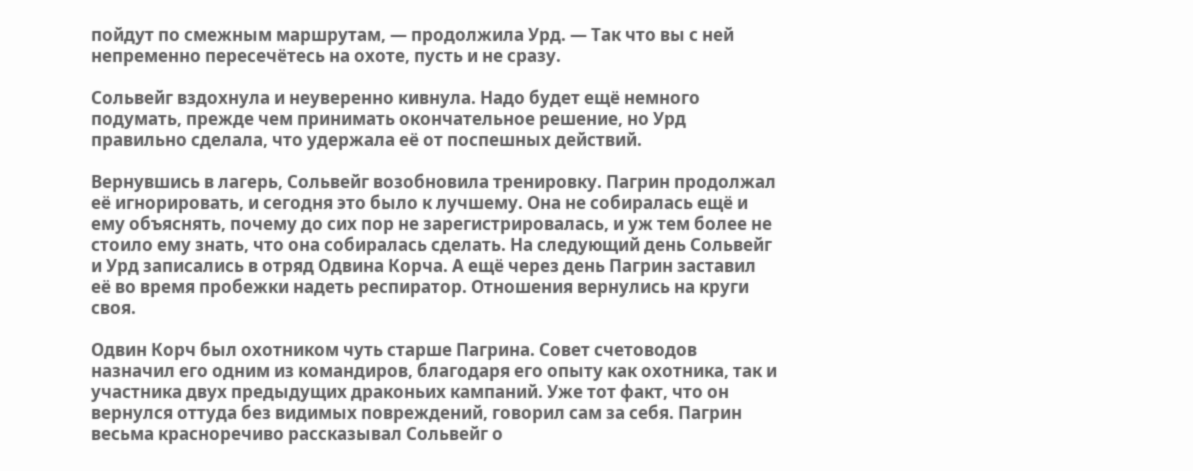пойдут по смежным маршрутам, — продолжила Урд. — Так что вы с ней непременно пересечётесь на охоте, пусть и не сразу.

Сольвейг вздохнула и неуверенно кивнула. Надо будет ещё немного подумать, прежде чем принимать окончательное решение, но Урд правильно сделала, что удержала её от поспешных действий.

Вернувшись в лагерь, Сольвейг возобновила тренировку. Пагрин продолжал её игнорировать, и сегодня это было к лучшему. Она не собиралась ещё и ему объяснять, почему до сих пор не зарегистрировалась, и уж тем более не стоило ему знать, что она собиралась сделать. На следующий день Сольвейг и Урд записались в отряд Одвина Корча. А ещё через день Пагрин заставил её во время пробежки надеть респиратор. Отношения вернулись на круги своя.

Одвин Корч был охотником чуть старше Пагрина. Совет счетоводов назначил его одним из командиров, благодаря его опыту как охотника, так и участника двух предыдущих драконьих кампаний. Уже тот факт, что он вернулся оттуда без видимых повреждений, говорил сам за себя. Пагрин весьма красноречиво рассказывал Сольвейг о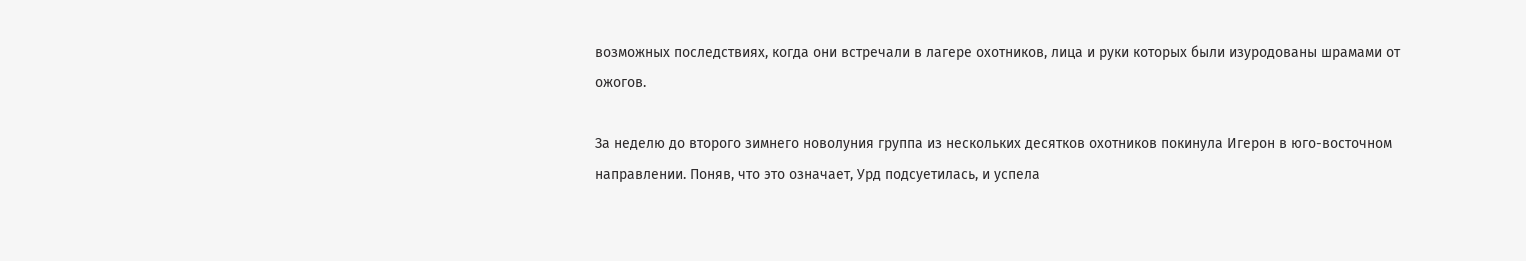возможных последствиях, когда они встречали в лагере охотников, лица и руки которых были изуродованы шрамами от ожогов.

За неделю до второго зимнего новолуния группа из нескольких десятков охотников покинула Игерон в юго-восточном направлении. Поняв, что это означает, Урд подсуетилась, и успела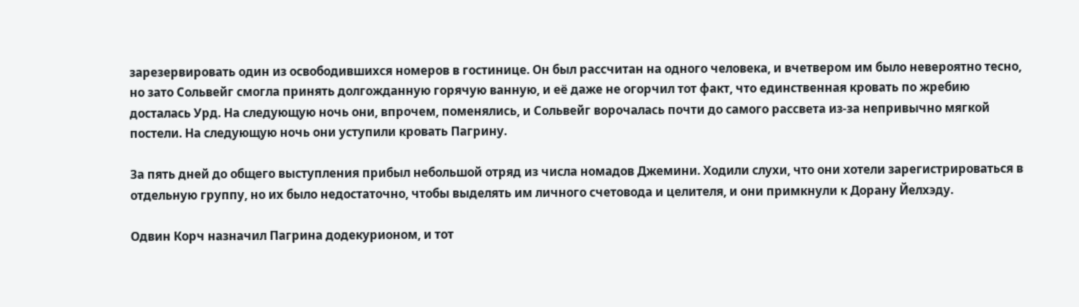зарезервировать один из освободившихся номеров в гостинице. Он был рассчитан на одного человека, и вчетвером им было невероятно тесно, но зато Сольвейг смогла принять долгожданную горячую ванную, и её даже не огорчил тот факт, что единственная кровать по жребию досталась Урд. На следующую ночь они, впрочем, поменялись, и Сольвейг ворочалась почти до самого рассвета из-за непривычно мягкой постели. На следующую ночь они уступили кровать Пагрину.

За пять дней до общего выступления прибыл небольшой отряд из числа номадов Джемини. Ходили слухи, что они хотели зарегистрироваться в отдельную группу, но их было недостаточно, чтобы выделять им личного счетовода и целителя, и они примкнули к Дорану Йелхэду.

Одвин Корч назначил Пагрина додекурионом, и тот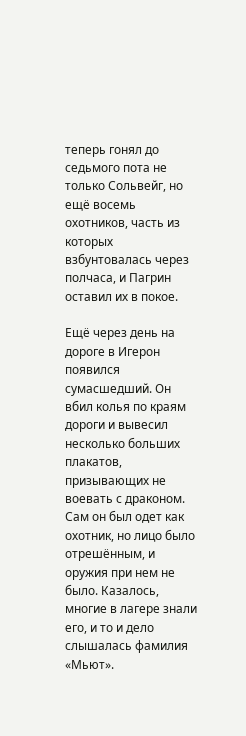теперь гонял до седьмого пота не только Сольвейг, но ещё восемь охотников, часть из которых взбунтовалась через полчаса, и Пагрин оставил их в покое.

Ещё через день на дороге в Игерон появился сумасшедший. Он вбил колья по краям дороги и вывесил несколько больших плакатов, призывающих не воевать с драконом. Сам он был одет как охотник, но лицо было отрешённым, и оружия при нем не было. Казалось, многие в лагере знали его, и то и дело слышалась фамилия «Мьют».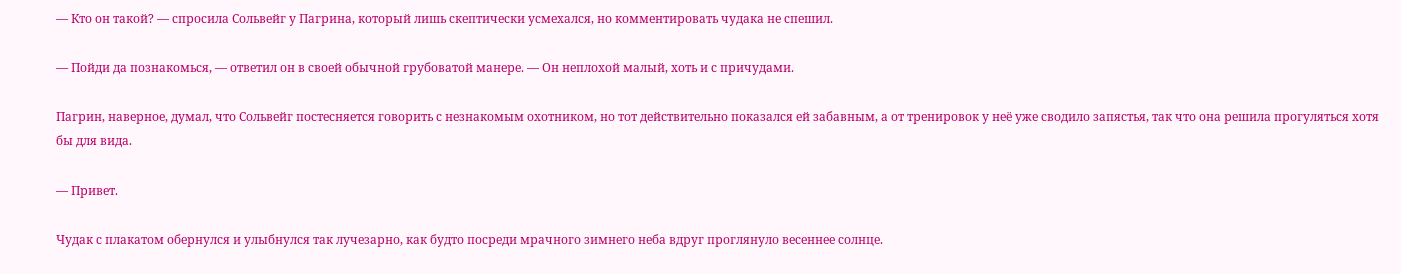— Кто он такой? — спросила Сольвейг у Пагрина, который лишь скептически усмехался, но комментировать чудака не спешил.

— Пойди да познакомься, — ответил он в своей обычной грубоватой манере. — Он неплохой малый, хоть и с причудами.

Пагрин, наверное, думал, что Сольвейг постесняется говорить с незнакомым охотником, но тот действительно показался ей забавным, а от тренировок у неё уже сводило запястья, так что она решила прогуляться хотя бы для вида.

— Привет.

Чудак с плакатом обернулся и улыбнулся так лучезарно, как будто посреди мрачного зимнего неба вдруг проглянуло весеннее солнце.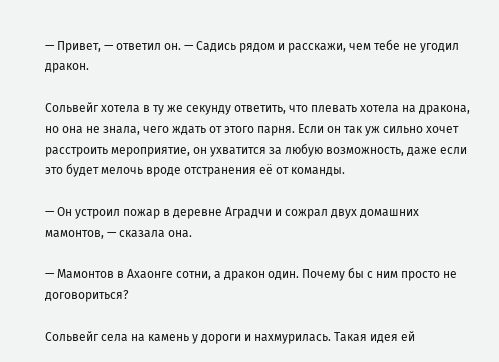— Привет, — ответил он. — Садись рядом и расскажи, чем тебе не угодил дракон.

Сольвейг хотела в ту же секунду ответить, что плевать хотела на дракона, но она не знала, чего ждать от этого парня. Если он так уж сильно хочет расстроить мероприятие, он ухватится за любую возможность, даже если это будет мелочь вроде отстранения её от команды.

— Он устроил пожар в деревне Аградчи и сожрал двух домашних мамонтов, — сказала она.

— Мамонтов в Ахаонге сотни, а дракон один. Почему бы с ним просто не договориться?

Сольвейг села на камень у дороги и нахмурилась. Такая идея ей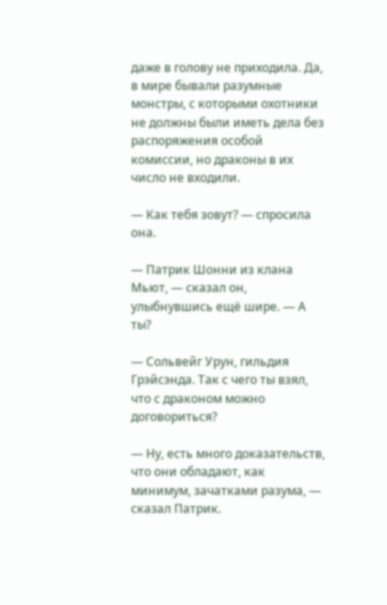даже в голову не приходила. Да, в мире бывали разумные монстры, с которыми охотники не должны были иметь дела без распоряжения особой комиссии, но драконы в их число не входили.

— Как тебя зовут? — спросила она.

— Патрик Шонни из клана Мьют, — сказал он, улыбнувшись ещё шире. — А ты?

— Сольвейг Урун, гильдия Грэйсэнда. Так с чего ты взял, что с драконом можно договориться?

— Ну, есть много доказательств, что они обладают, как минимум, зачатками разума, — сказал Патрик.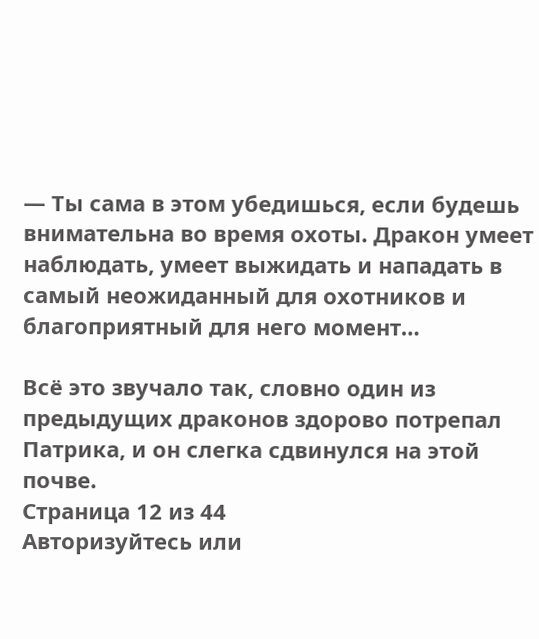— Ты сама в этом убедишься, если будешь внимательна во время охоты. Дракон умеет наблюдать, умеет выжидать и нападать в самый неожиданный для охотников и благоприятный для него момент…

Всё это звучало так, словно один из предыдущих драконов здорово потрепал Патрика, и он слегка сдвинулся на этой почве.
Страница 12 из 44
Авторизуйтесь или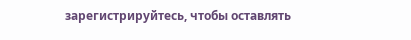зарегистрируйтесь, чтобы оставлять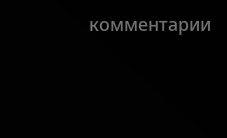комментарии